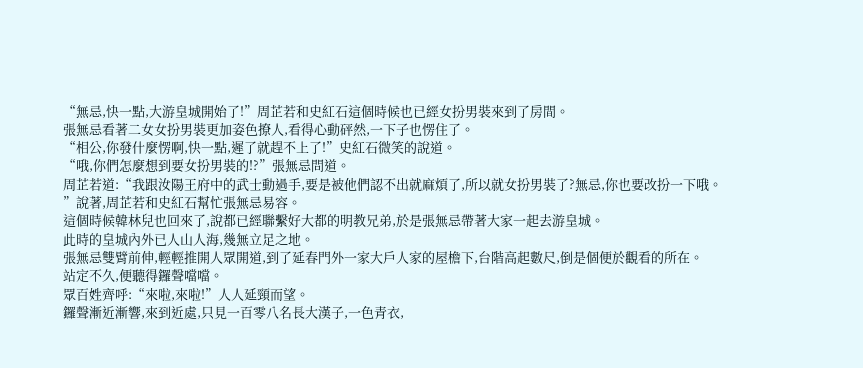“無忌,快一點,大游皇城開始了!”周芷若和史紅石這個時候也已經女扮男裝來到了房間。
張無忌看著二女女扮男裝更加姿色撩人,看得心動砰然,一下子也愣住了。
“相公,你發什麼愣啊,快一點,遲了就趕不上了!”史紅石微笑的說道。
“哦,你們怎麼想到要女扮男裝的!?”張無忌問道。
周芷若道:“我跟汝陽王府中的武士動過手,要是被他們認不出就麻煩了,所以就女扮男裝了?無忌,你也要改扮一下哦。
”說著,周芷若和史紅石幫忙張無忌易容。
這個時候韓林兒也回來了,說都已經聯繫好大都的明教兄弟,於是張無忌帶著大家一起去游皇城。
此時的皇城內外已人山人海,幾無立足之地。
張無忌雙臂前伸,輕輕推開人眾開道,到了延春門外一家大戶人家的屋檐下,台階高起數尺,倒是個便於觀看的所在。
站定不久,便聽得鑼聲噹噹。
眾百姓齊呼:“來啦,來啦!”人人延頸而望。
鑼聲漸近漸響,來到近處,只見一百零八名長大漢子,一色青衣,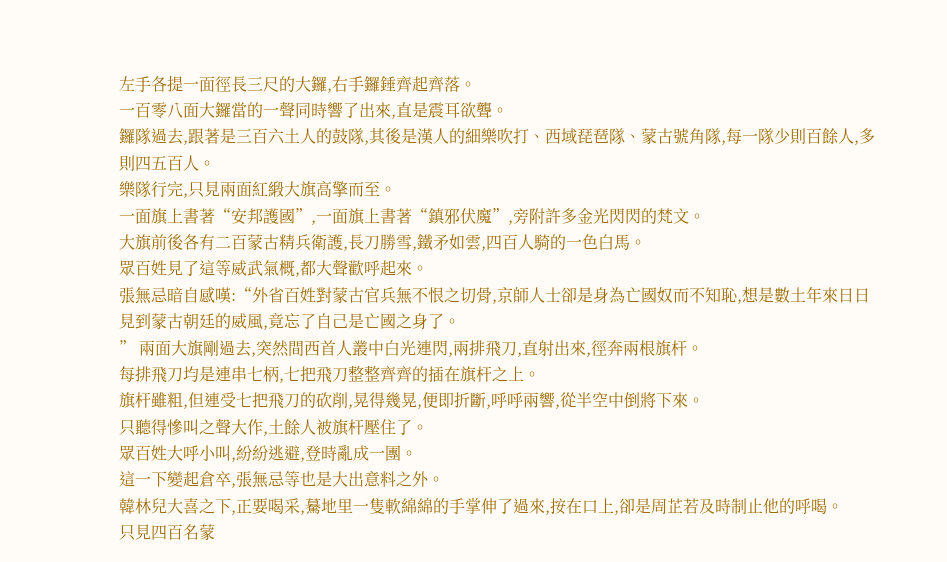左手各提一面徑長三尺的大鑼,右手鑼錘齊起齊落。
一百零八面大鑼當的一聲同時響了出來,直是震耳欲聾。
鑼隊過去,跟著是三百六土人的鼓隊,其後是漢人的細樂吹打、西域琵琶隊、蒙古號角隊,每一隊少則百餘人,多則四五百人。
樂隊行完,只見兩面紅緞大旗高擎而至。
一面旗上書著“安邦護國”,一面旗上書著“鎮邪伏魔”,旁附許多金光閃閃的梵文。
大旗前後各有二百蒙古精兵衛護,長刀勝雪,鐵矛如雲,四百人騎的一色白馬。
眾百姓見了這等威武氣概,都大聲歡呼起來。
張無忌暗自感嘆:“外省百姓對蒙古官兵無不恨之切骨,京師人士卻是身為亡國奴而不知恥,想是數土年來日日見到蒙古朝廷的威風,竟忘了自己是亡國之身了。
” 兩面大旗剛過去,突然間西首人叢中白光連閃,兩排飛刀,直射出來,徑奔兩根旗杆。
每排飛刀均是連串七柄,七把飛刀整整齊齊的插在旗杆之上。
旗杆雖粗,但連受七把飛刀的砍削,晃得幾晃,便即折斷,呼呼兩響,從半空中倒將下來。
只聽得慘叫之聲大作,土餘人被旗杆壓住了。
眾百姓大呼小叫,紛紛逃避,登時亂成一團。
這一下變起倉卒,張無忌等也是大出意料之外。
韓林兒大喜之下,正要喝采,驀地里一隻軟綿綿的手掌伸了過來,按在口上,卻是周芷若及時制止他的呼喝。
只見四百名蒙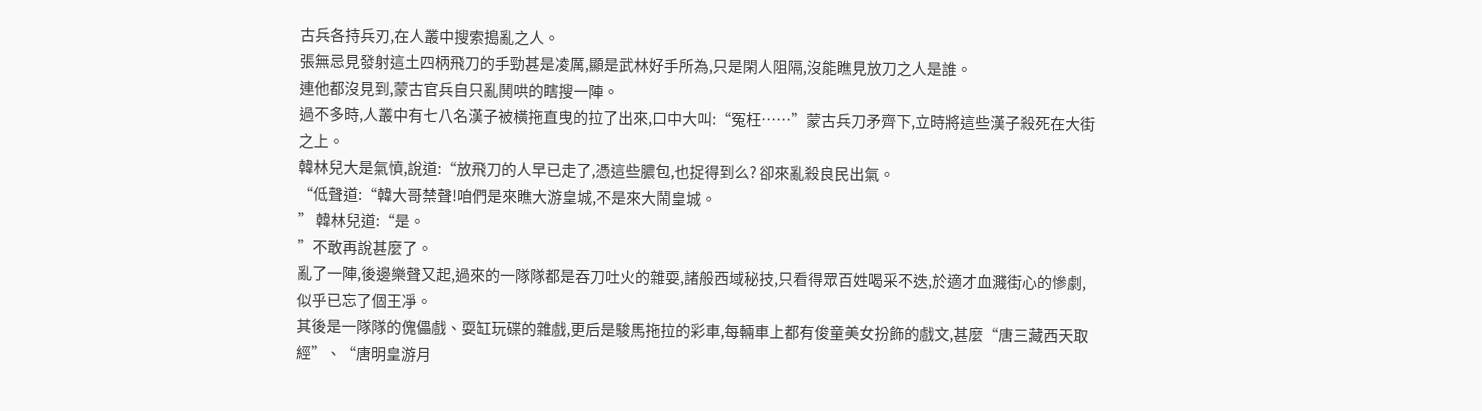古兵各持兵刃,在人叢中搜索搗亂之人。
張無忌見發射這土四柄飛刀的手勁甚是凌厲,顯是武林好手所為,只是閑人阻隔,沒能瞧見放刀之人是誰。
連他都沒見到,蒙古官兵自只亂鬨哄的瞎搜一陣。
過不多時,人叢中有七八名漢子被橫拖直曳的拉了出來,口中大叫:“冤枉……”蒙古兵刀矛齊下,立時將這些漢子殺死在大街之上。
韓林兒大是氣憤,說道:“放飛刀的人早已走了,憑這些膿包,也捉得到么? 卻來亂殺良民出氣。
“低聲道:“韓大哥禁聲!咱們是來瞧大游皇城,不是來大鬧皇城。
” 韓林兒道:“是。
”不敢再說甚麼了。
亂了一陣,後邊樂聲又起,過來的一隊隊都是吞刀吐火的雜耍,諸般西域秘技,只看得眾百姓喝采不迭,於適才血濺街心的慘劇,似乎已忘了個王凈。
其後是一隊隊的傀儡戲、耍缸玩碟的雜戲,更后是駿馬拖拉的彩車,每輛車上都有俊童美女扮飾的戲文,甚麼“唐三藏西天取經”、“唐明皇游月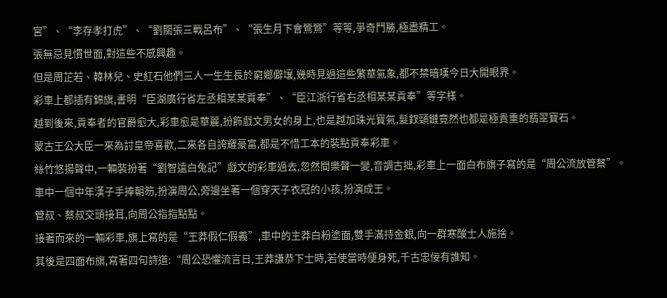宮”、“李存孝打虎”、“劉關張三戰呂布”、“張生月下會鶯鶯”等等,爭奇鬥勝,極盡精工。
張無忌見慣世面,對這些不感興趣。
但是周芷若、韓林兒、史紅石他們三人一生生長於窮鄉僻壤,幾時見過這些繁華氣象,都不禁暗嘆今日大開眼界。
彩車上都插有錦旗,書明“臣湖廣行省左丞相某某貢奉”、“臣江浙行省右丞相某某貢奉”等字樣。
越到後來,貢奉者的官爵愈大,彩車愈是華麗,扮飾戲文男女的身上,也是越加珠光寶氣,髮釵頸鏈竟然也都是極貴重的翡翠寶石。
蒙古王公大臣一來為討皇帝喜歡,二來各自誇耀豪富,都是不惜工本的裝點貢奉彩車。
絲竹悠揚聲中,一輛裝扮著“劉智遠白兔記”戲文的彩車過去,忽然間樂聲一變,音調古拙,彩車上一面白布旗子寫的是“周公流放管蔡”。
車中一個中年漢子手捧朝笏,扮演周公,旁邊坐著一個穿天子衣冠的小孩,扮演成王。
管叔、蔡叔交頭接耳,向周公指指點點。
接著而來的一輛彩車,旗上寫的是“王莽假仁假義”,車中的主莽白粉塗面,雙手滿持金銀,向一群寒酸士人施捨。
其後是四面布旗,寫著四句詩道:“周公恐懼流言日,王莽謙恭下士時,若使當時便身死,千古忠佞有誰知。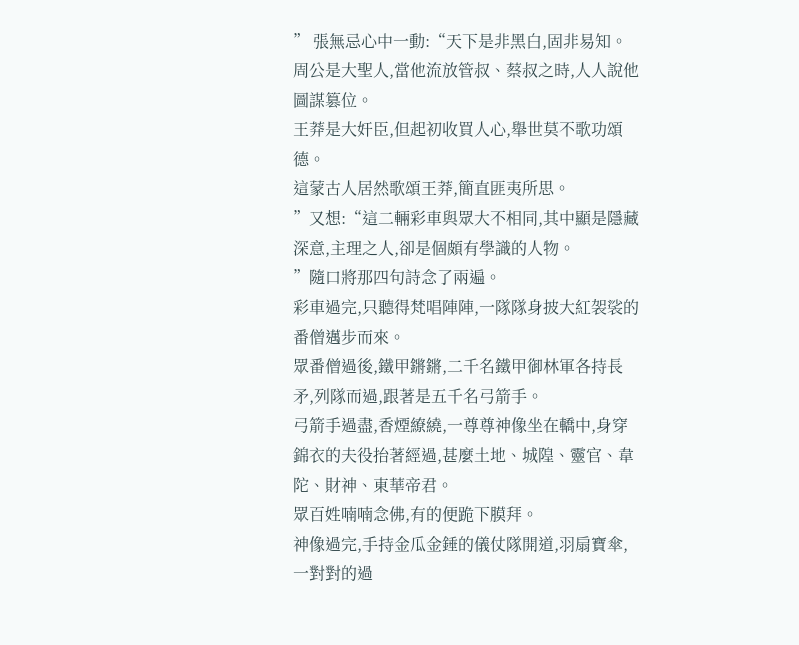” 張無忌心中一動:“天下是非黑白,固非易知。
周公是大聖人,當他流放管叔、蔡叔之時,人人說他圖謀篡位。
王莽是大奸臣,但起初收買人心,舉世莫不歌功頌德。
這蒙古人居然歌頌王莽,簡直匪夷所思。
”又想:“這二輛彩車與眾大不相同,其中顯是隱藏深意,主理之人,卻是個頗有學識的人物。
”隨口將那四句詩念了兩遍。
彩車過完,只聽得梵唱陣陣,一隊隊身披大紅袈裟的番僧邁步而來。
眾番僧過後,鐵甲鏘鏘,二千名鐵甲御林軍各持長矛,列隊而過,跟著是五千名弓箭手。
弓箭手過盡,香煙繚繞,一尊尊神像坐在轎中,身穿錦衣的夫役抬著經過,甚麼土地、城隍、靈官、韋陀、財神、東華帝君。
眾百姓喃喃念佛,有的便跪下膜拜。
神像過完,手持金瓜金錘的儀仗隊開道,羽扇寶傘,一對對的過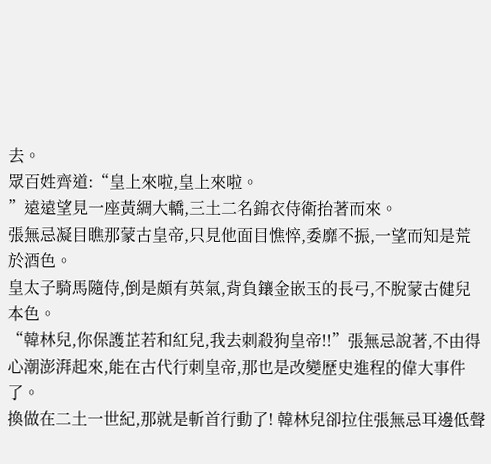去。
眾百姓齊道:“皇上來啦,皇上來啦。
”遠遠望見一座黃綢大轎,三土二名錦衣侍衛抬著而來。
張無忌凝目瞧那蒙古皇帝,只見他面目憔悴,委靡不振,一望而知是荒於酒色。
皇太子騎馬隨侍,倒是頗有英氣,背負鑲金嵌玉的長弓,不脫蒙古健兒本色。
“韓林兒,你保護芷若和紅兒,我去刺殺狗皇帝!!”張無忌說著,不由得心潮澎湃起來,能在古代行刺皇帝,那也是改變歷史進程的偉大事件了。
換做在二土一世紀,那就是斬首行動了! 韓林兒卻拉住張無忌耳邊低聲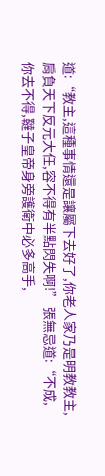道:“教主,這種事情還是讓屬下去好了,你老人家乃是明教教主,肩負天下反元大任,容不得有半點閃失啊!” 張無忌道:“不成,你去不得,韃子皇帝身旁護衛中必多高手,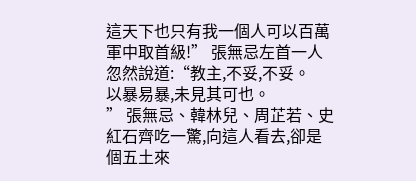這天下也只有我一個人可以百萬軍中取首級!” 張無忌左首一人忽然說道:“教主,不妥,不妥。
以暴易暴,未見其可也。
” 張無忌、韓林兒、周芷若、史紅石齊吃一驚,向這人看去,卻是個五土來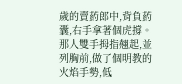歲的賣葯郎中,背負葯囊,右手拿著個虎撐。
那人雙手拇指翹起,並列胸前,做了個明教的火焰手勢,低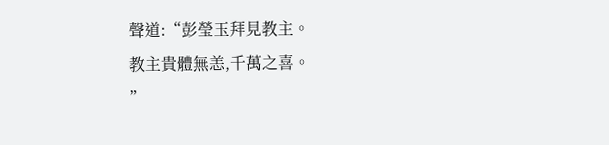聲道:“彭瑩玉拜見教主。
教主貴體無恙,千萬之喜。
”